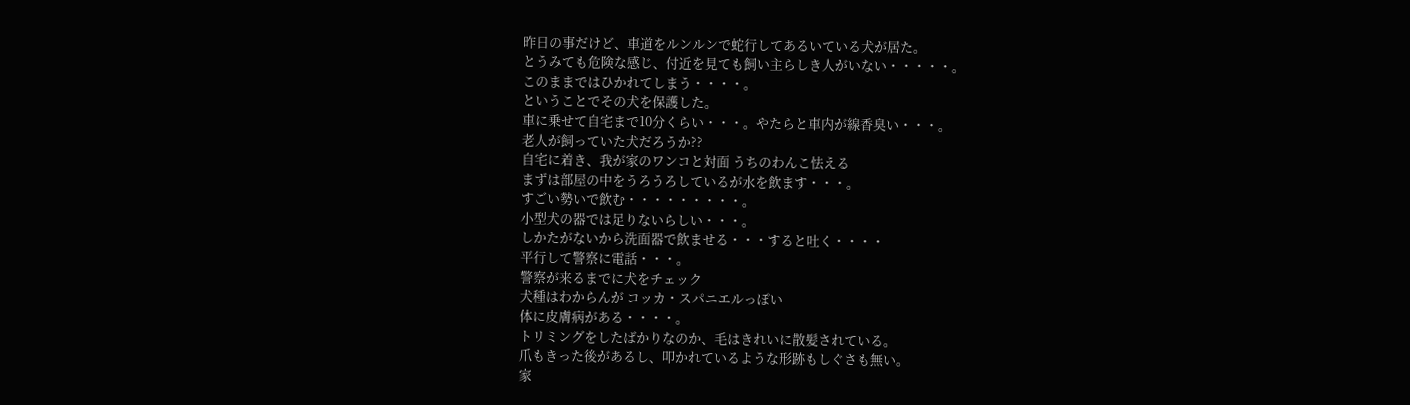昨日の事だけど、車道をルンルンで蛇行してあるいている犬が居た。
とうみても危険な感じ、付近を見ても飼い主らしき人がいない・・・・・。
このままではひかれてしまう・・・・。
ということでその犬を保護した。
車に乗せて自宅まで10分くらい・・・。やたらと車内が線香臭い・・・。
老人が飼っていた犬だろうか??
自宅に着き、我が家のワンコと対面 うちのわんこ怯える
まずは部屋の中をうろうろしているが水を飲ます・・・。
すごい勢いで飲む・・・・・・・・・。
小型犬の器では足りないらしい・・・。
しかたがないから洗面器で飲ませる・・・すると吐く・・・・
平行して警察に電話・・・。
警察が来るまでに犬をチェック
犬種はわからんが コッカ・スパニエルっぽい
体に皮膚病がある・・・・。
トリミングをしたばかりなのか、毛はきれいに散髪されている。
爪もきった後があるし、叩かれているような形跡もしぐさも無い。
家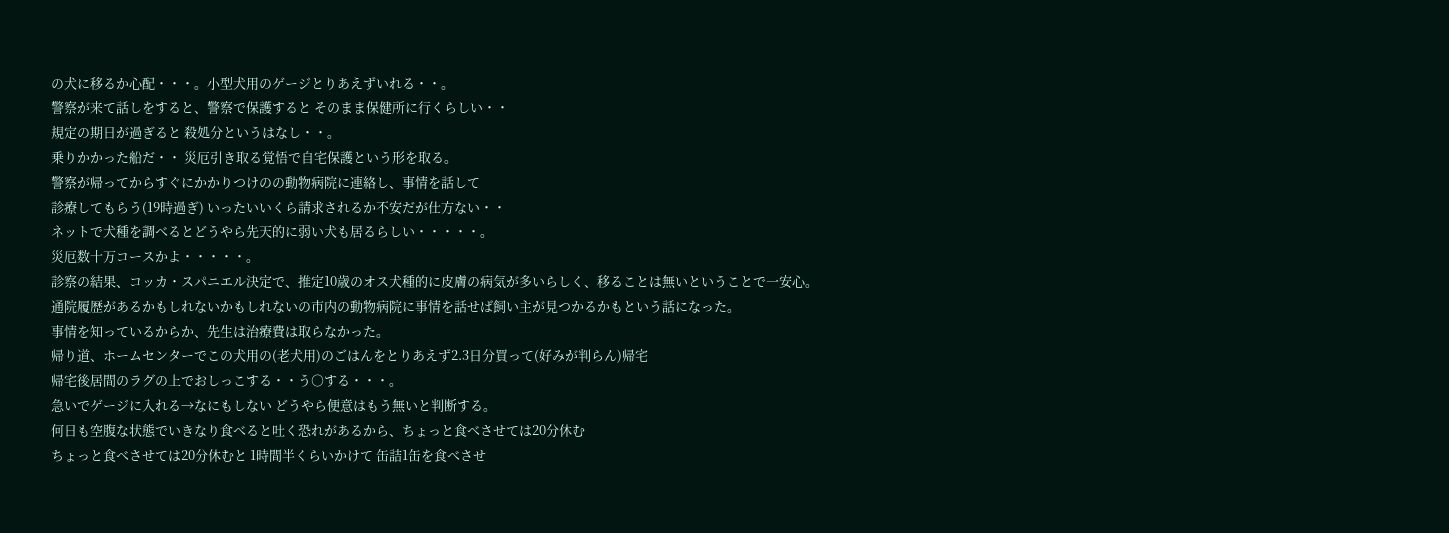の犬に移るか心配・・・。小型犬用のゲージとりあえずいれる・・。
警察が来て話しをすると、警察で保護すると そのまま保健所に行くらしい・・
規定の期日が過ぎると 殺処分というはなし・・。
乗りかかった船だ・・ 災厄引き取る覚悟で自宅保護という形を取る。
警察が帰ってからすぐにかかりつけのの動物病院に連絡し、事情を話して
診療してもらう(19時過ぎ) いったいいくら請求されるか不安だが仕方ない・・
ネットで犬種を調べるとどうやら先天的に弱い犬も居るらしい・・・・・。
災厄数十万コースかよ・・・・・。
診察の結果、コッカ・スパニエル決定で、推定10歳のオス犬種的に皮膚の病気が多いらしく、移ることは無いということで一安心。
通院履歴があるかもしれないかもしれないの市内の動物病院に事情を話せば飼い主が見つかるかもという話になった。
事情を知っているからか、先生は治療費は取らなかった。
帰り道、ホームセンターでこの犬用の(老犬用)のごはんをとりあえず2.3日分買って(好みが判らん)帰宅
帰宅後居間のラグの上でおしっこする・・う○する・・・。
急いでゲージに入れる→なにもしない どうやら便意はもう無いと判断する。
何日も空腹な状態でいきなり食べると吐く恐れがあるから、ちょっと食べさせては20分休む
ちょっと食べさせては20分休むと 1時間半くらいかけて 缶詰1缶を食べさせ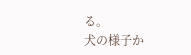る。
犬の様子か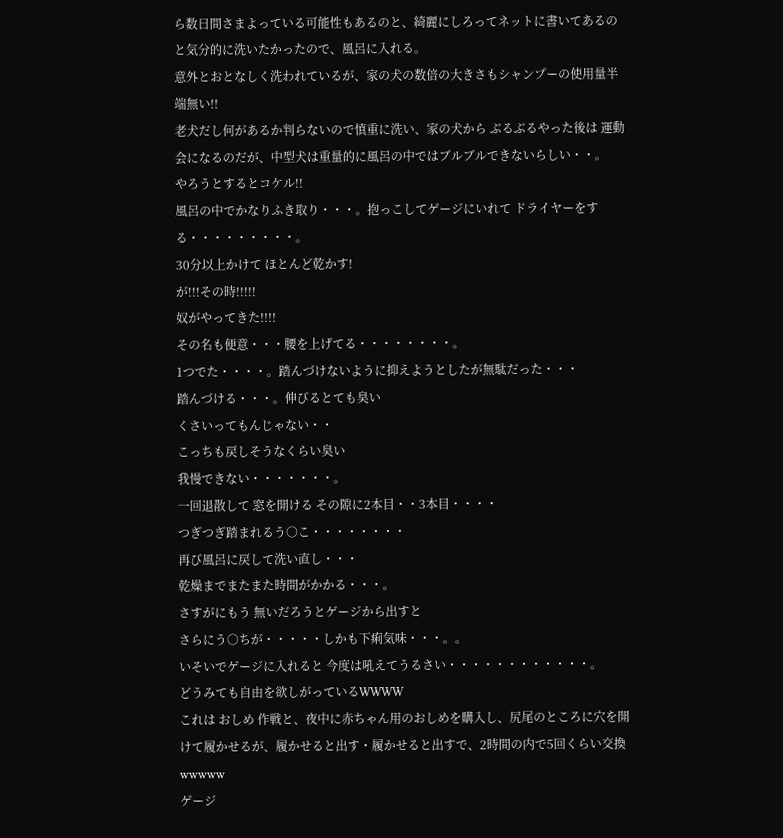ら数日間さまよっている可能性もあるのと、綺麗にしろってネットに書いてあるのと気分的に洗いたかったので、風呂に入れる。
意外とおとなしく洗われているが、家の犬の数倍の大きさもシャンプーの使用量半端無い!!
老犬だし何があるか判らないので慎重に洗い、家の犬から ぶるぶるやった後は 運動会になるのだが、中型犬は重量的に風呂の中ではブルブルできないらしい・・。
やろうとするとコケル!!
風呂の中でかなりふき取り・・・。抱っこしてゲージにいれて ドライヤーをする・・・・・・・・・。
30分以上かけて ほとんど乾かす!
が!!!その時!!!!!
奴がやってきた!!!!
その名も便意・・・腰を上げてる・・・・・・・・。
1つでた・・・・。踏んづけないように抑えようとしたが無駄だった・・・
踏んづける・・・。伸びるとても臭い
くさいってもんじゃない・・
こっちも戻しそうなくらい臭い
我慢できない・・・・・・・。
一回退散して 窓を開ける その隙に2本目・・3本目・・・・
つぎつぎ踏まれるう○こ・・・・・・・・
再び風呂に戻して洗い直し・・・
乾燥までまたまた時間がかかる・・・。
さすがにもう 無いだろうとゲージから出すと
さらにう○ちが・・・・・しかも下痢気味・・・。。
いそいでゲージに入れると 今度は吼えてうるさい・・・・・・・・・・・・。
どうみても自由を欲しがっているWWWW
これは おしめ 作戦と、夜中に赤ちゃん用のおしめを購入し、尻尾のところに穴を開けて履かせるが、履かせると出す・履かせると出すで、2時間の内で5回くらい交換wwwww
ゲージ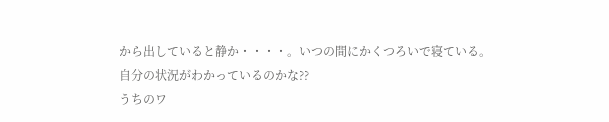から出していると静か・・・・。いつの間にかくつろいで寝ている。
自分の状況がわかっているのかな??
うちのワ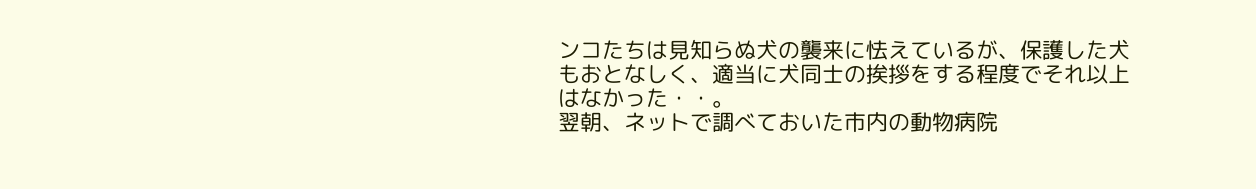ンコたちは見知らぬ犬の襲来に怯えているが、保護した犬もおとなしく、適当に犬同士の挨拶をする程度でそれ以上はなかった・・。
翌朝、ネットで調べておいた市内の動物病院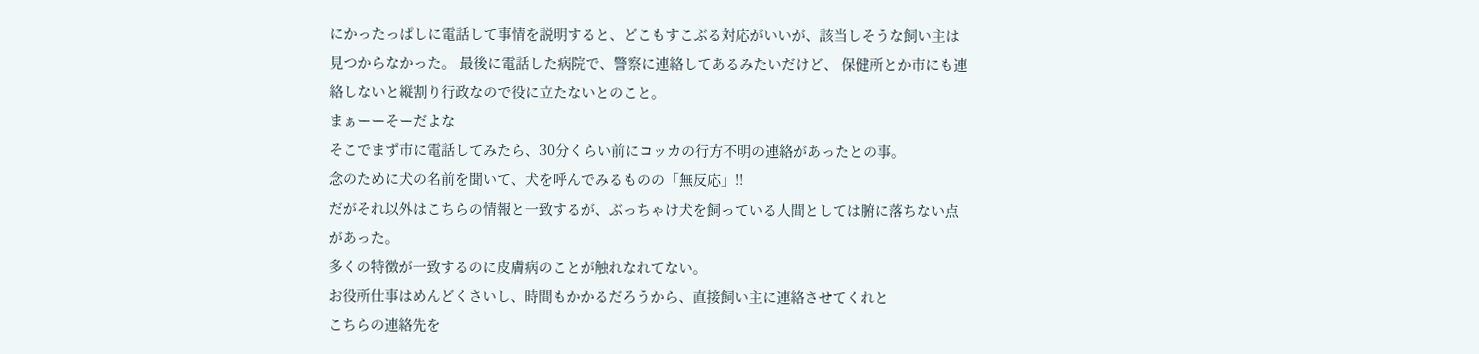にかったっぱしに電話して事情を説明すると、どこもすこぶる対応がいいが、該当しそうな飼い主は見つからなかった。 最後に電話した病院で、警察に連絡してあるみたいだけど、 保健所とか市にも連絡しないと縦割り行政なので役に立たないとのこと。
まぁーーそーだよな
そこでまず市に電話してみたら、30分くらい前にコッカの行方不明の連絡があったとの事。
念のために犬の名前を聞いて、犬を呼んでみるものの「無反応」!!
だがそれ以外はこちらの情報と一致するが、ぶっちゃけ犬を飼っている人間としては腑に落ちない点があった。
多くの特徴が一致するのに皮膚病のことが触れなれてない。
お役所仕事はめんどくさいし、時間もかかるだろうから、直接飼い主に連絡させてくれと
こちらの連絡先を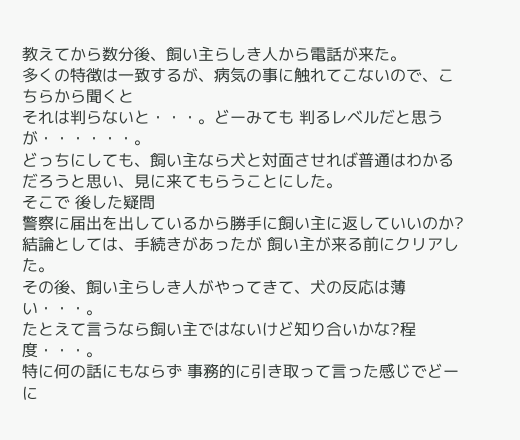教えてから数分後、飼い主らしき人から電話が来た。
多くの特徴は一致するが、病気の事に触れてこないので、こちらから聞くと
それは判らないと・・・。どーみても 判るレベルだと思うが・・・・・・。
どっちにしても、飼い主なら犬と対面させれば普通はわかるだろうと思い、見に来てもらうことにした。
そこで 後した疑問
警察に届出を出しているから勝手に飼い主に返していいのか?
結論としては、手続きがあったが 飼い主が来る前にクリアした。
その後、飼い主らしき人がやってきて、犬の反応は薄い・・・。
たとえて言うなら飼い主ではないけど知り合いかな?程度・・・。
特に何の話にもならず 事務的に引き取って言った感じでどーに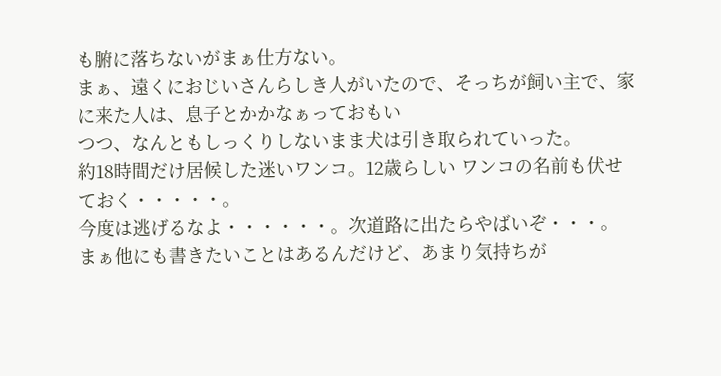も腑に落ちないがまぁ仕方ない。
まぁ、遠くにおじいさんらしき人がいたので、そっちが飼い主で、家に来た人は、息子とかかなぁっておもい
つつ、なんともしっくりしないまま犬は引き取られていった。
約18時間だけ居候した迷いワンコ。12歳らしい ワンコの名前も伏せておく・・・・・。
今度は逃げるなよ・・・・・・。次道路に出たらやばいぞ・・・。
まぁ他にも書きたいことはあるんだけど、あまり気持ちが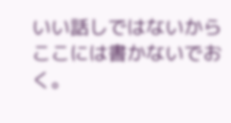いい話しではないからここには書かないでおく。